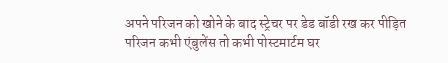अपने परिजन को खोने के बाद स्ट्रेचर पर डेड बॉडी रख कर पीड़ित परिजन कभी एंबुलेंस तो कभी पोस्टमार्टम घर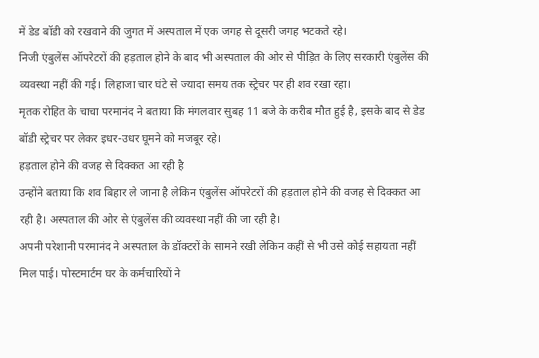में डेड बॉडी को रखवाने की जुगत में अस्पताल में एक जगह से दूसरी जगह भटकते रहे।
निजी एंबुलेंस ऑपरेटरों की हड़ताल होने के बाद भी अस्पताल की ओर से पीड़ित के लिए सरकारी एंबुलेंस की व्यवस्था नहीं की गई। लिहाजा चार घंटे से ज्यादा समय तक स्ट्रेचर पर ही शव रखा रहा।
मृतक रोहित के चाचा परमानंद ने बताया कि मंगलवार सुबह 11 बजे के करीब मौत हुई है, इसके बाद से डेड बॉडी स्ट्रेचर पर लेकर इधर-उधर घूमने को मजबूर रहे।
हड़ताल होने की वजह से दिक्कत आ रही है
उन्होंने बताया कि शव बिहार ले जाना है लेकिन एंबुलेंस ऑपरेटरों की हड़ताल होने की वजह से दिक्कत आ रही है। अस्पताल की ओर से एंबुलेंस की व्यवस्था नहीं की जा रही है।
अपनी परेशानी परमानंद ने अस्पताल के डॉक्टरों के सामने रखी लेकिन कहीं से भी उसे कोई सहायता नहीं मिल पाई। पोस्टमार्टम घर के कर्मचारियों ने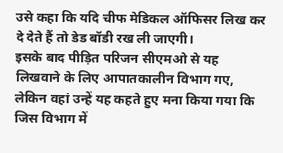उसे कहा कि यदि चीफ मेडिकल ऑफिसर लिख कर दे देते हैं तो डेड बॉडी रख ली जाएगी।
इसके बाद पीड़ित परिजन सीएमओ से यह लिखवाने के लिए आपातकालीन विभाग गए, लेकिन वहां उन्हें यह कहते हुए मना किया गया कि जिस विभाग में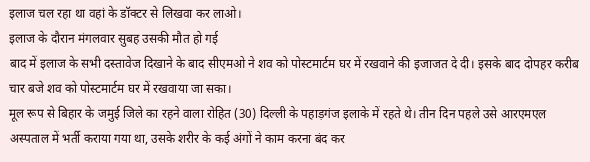इलाज चल रहा था वहां के डॉक्टर से लिखवा कर लाओ।
इलाज के दौरान मंगलवार सुबह उसकी मौत हो गई
बाद में इलाज के सभी दस्तावेज दिखाने के बाद सीएमओ ने शव को पोस्टमार्टम घर में रखवाने की इजाजत दे दी। इसके बाद दोपहर करीब चार बजे शव को पोस्टमार्टम घर में रखवाया जा सका।
मूल रूप से बिहार के जमुई जिले का रहने वाला रोहित (30) दिल्ली के पहाड़गंज इलाके में रहते थे। तीन दिन पहले उसे आरएमएल अस्पताल में भर्ती कराया गया था, उसके शरीर के कई अंगों ने काम करना बंद कर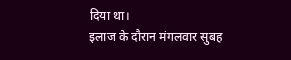दिया था।
इलाज के दौरान मंगलवार सुबह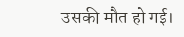उसकी मौत हो गई।